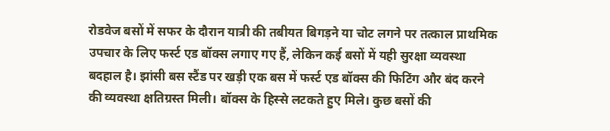रोडवेज बसों में सफर के दौरान यात्री की तबीयत बिगड़ने या चोट लगने पर तत्काल प्राथमिक उपचार के लिए फर्स्ट एड बॉक्स लगाए गए हैं, लेकिन कई बसों में यही सुरक्षा व्यवस्था बदहाल है। झांसी बस स्टैंड पर खड़ी एक बस में फर्स्ट एड बॉक्स की फिटिंग और बंद करने की व्यवस्था क्षतिग्रस्त मिली। बॉक्स के हिस्से लटकते हुए मिले। कुछ बसों की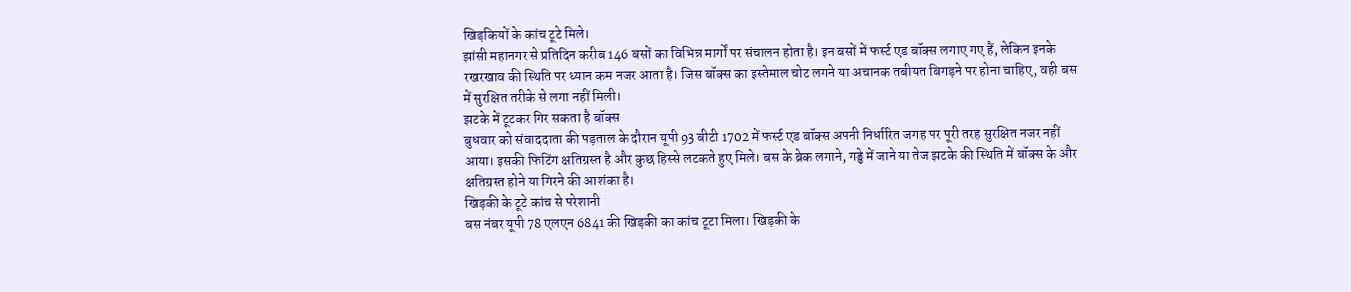खिड़कियों के कांच टूटे मिले।
झांसी महानगर से प्रतिदिन करीब 146 बसों का विभिन्न मार्गों पर संचालन होता है। इन बसों में फर्स्ट एड बॉक्स लगाए गए हैं, लेकिन इनके रखरखाव की स्थिति पर ध्यान कम नजर आता है। जिस बॉक्स का इस्तेमाल चोट लगने या अचानक तबीयत बिगड़ने पर होना चाहिए, वही बस में सुरक्षित तरीके से लगा नहीं मिली।
झटके में टूटकर गिर सकता है बॉक्स
बुधवार को संवाददाता की पड़ताल के दौरान यूपी 93 बीटी 1702 में फर्स्ट एड बॉक्स अपनी निर्धारित जगह पर पूरी तरह सुरक्षित नजर नहीं आया। इसकी फिटिंग क्षतिग्रस्त है और कुछ हिस्से लटकते हुए मिले। बस के ब्रेक लगाने, गड्ढे में जाने या तेज झटके की स्थिति में बॉक्स के और क्षतिग्रस्त होने या गिरने की आशंका है।
खिड़की के टूटे कांच से परेशानी
बस नंबर यूपी 78 एलएन 6841 की खिड़की का कांच टूटा मिला। खिड़की के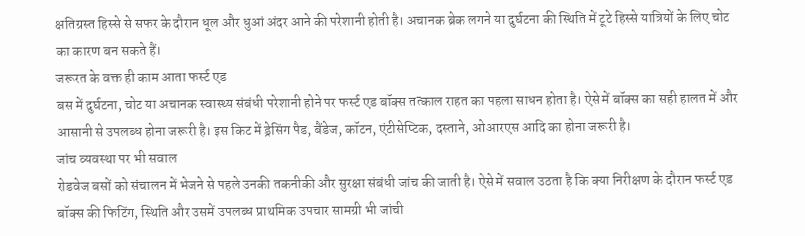क्षतिग्रस्त हिस्से से सफर के दौरान धूल और धुआं अंदर आने की परेशानी होती है। अचानक ब्रेक लगने या दुर्घटना की स्थिति में टूटे हिस्से यात्रियों के लिए चोट का कारण बन सकते हैं।
जरूरत के वक्त ही काम आता फर्स्ट एड
बस में दुर्घटना, चोट या अचानक स्वास्थ्य संबंधी परेशानी होने पर फर्स्ट एड बॉक्स तत्काल राहत का पहला साधन होता है। ऐसे में बॉक्स का सही हालत में और आसानी से उपलब्ध होना जरूरी है। इस किट में ड्रेसिंग पैड, बैंडेज, कॉटन, एंटीसेप्टिक, दस्ताने, ओआरएस आदि का होना जरूरी है।
जांच व्यवस्था पर भी सवाल
रोडवेज बसों को संचालन में भेजने से पहले उनकी तकनीकी और सुरक्षा संबंधी जांच की जाती है। ऐसे में सवाल उठता है कि क्या निरीक्षण के दौरान फर्स्ट एड बॉक्स की फिटिंग, स्थिति और उसमें उपलब्ध प्राथमिक उपचार सामग्री भी जांची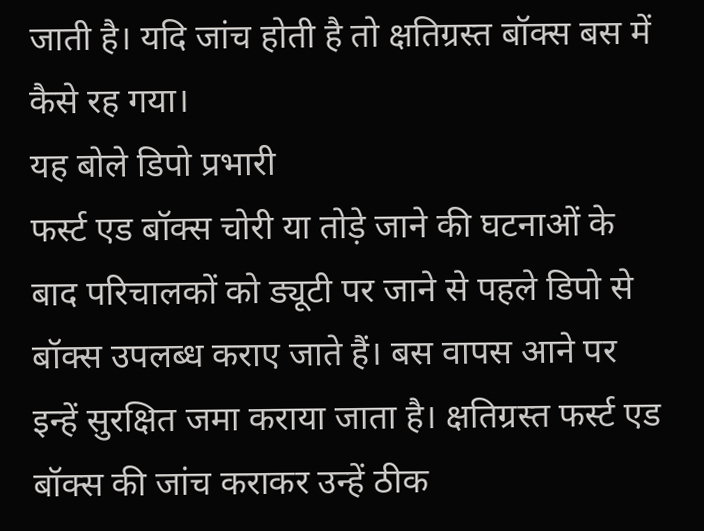जाती है। यदि जांच होती है तो क्षतिग्रस्त बॉक्स बस में कैसे रह गया।
यह बोले डिपो प्रभारी
फर्स्ट एड बॉक्स चोरी या तोड़े जाने की घटनाओं के बाद परिचालकों को ड्यूटी पर जाने से पहले डिपो से बॉक्स उपलब्ध कराए जाते हैं। बस वापस आने पर इन्हें सुरक्षित जमा कराया जाता है। क्षतिग्रस्त फर्स्ट एड बॉक्स की जांच कराकर उन्हें ठीक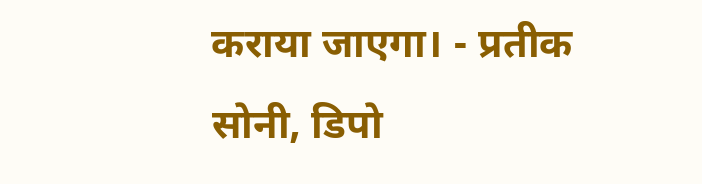कराया जाएगा। - प्रतीक सोनी, डिपो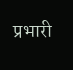प्रभारी